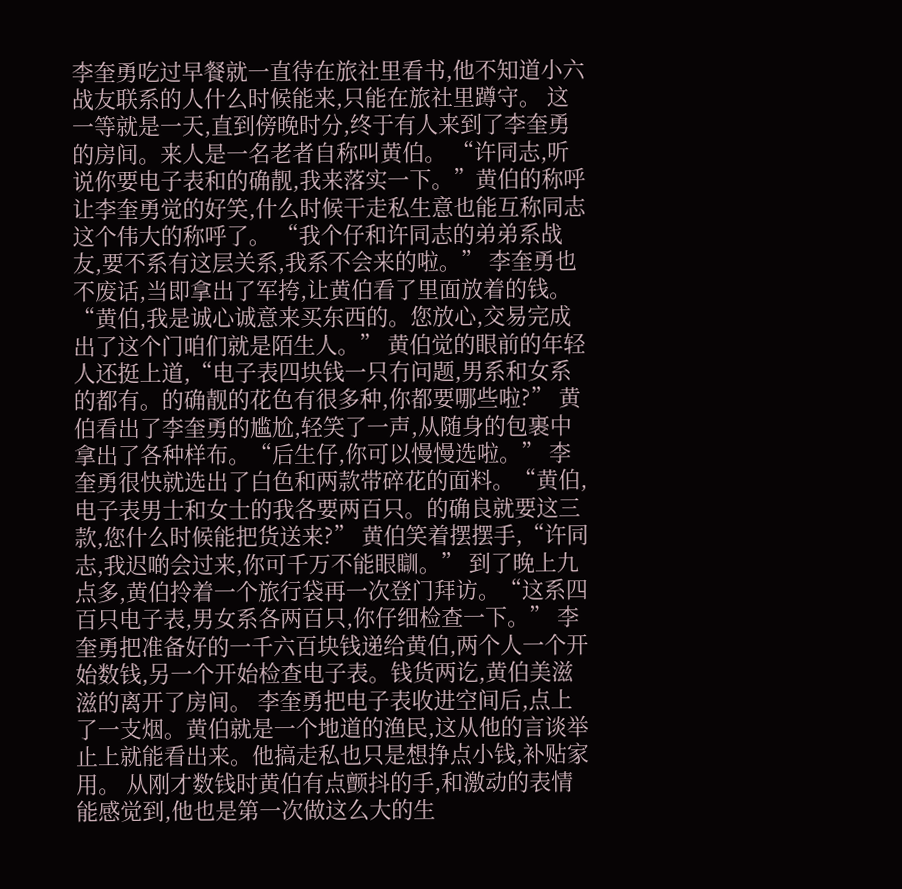李奎勇吃过早餐就一直待在旅社里看书,他不知道小六战友联系的人什么时候能来,只能在旅社里蹲守。 这一等就是一天,直到傍晚时分,终于有人来到了李奎勇的房间。来人是一名老者自称叫黄伯。 “许同志,听说你要电子表和的确靓,我来落实一下。”黄伯的称呼让李奎勇觉的好笑,什么时候干走私生意也能互称同志这个伟大的称呼了。 “我个仔和许同志的弟弟系战友,要不系有这层关系,我系不会来的啦。” 李奎勇也不废话,当即拿出了军挎,让黄伯看了里面放着的钱。“黄伯,我是诚心诚意来买东西的。您放心,交易完成出了这个门咱们就是陌生人。” 黄伯觉的眼前的年轻人还挺上道,“电子表四块钱一只冇问题,男系和女系的都有。的确靓的花色有很多种,你都要哪些啦?” 黄伯看出了李奎勇的尴尬,轻笑了一声,从随身的包裹中拿出了各种样布。“后生仔,你可以慢慢选啦。” 李奎勇很快就选出了白色和两款带碎花的面料。“黄伯,电子表男士和女士的我各要两百只。的确良就要这三款,您什么时候能把货送来?” 黄伯笑着摆摆手,“许同志,我迟啲会过来,你可千万不能眼瞓。” 到了晚上九点多,黄伯拎着一个旅行袋再一次登门拜访。“这系四百只电子表,男女系各两百只,你仔细检查一下。” 李奎勇把准备好的一千六百块钱递给黄伯,两个人一个开始数钱,另一个开始检查电子表。钱货两讫,黄伯美滋滋的离开了房间。 李奎勇把电子表收进空间后,点上了一支烟。黄伯就是一个地道的渔民,这从他的言谈举止上就能看出来。他搞走私也只是想挣点小钱,补贴家用。 从刚才数钱时黄伯有点颤抖的手,和激动的表情能感觉到,他也是第一次做这么大的生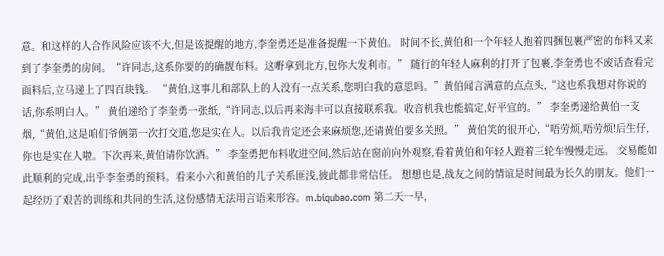意。和这样的人合作风险应该不大,但是该提醒的地方,李奎勇还是准备提醒一下黄伯。 时间不长,黄伯和一个年轻人抱着四捆包裹严密的布料又来到了李奎勇的房间。“许同志,这系你要的的确靓布料。这嘢拿到北方,包你大发利市。” 随行的年轻人麻利的打开了包裹,李奎勇也不废话查看完面料后,立马递上了四百块钱。 “黄伯,这事儿和部队上的人没有一点关系,您明白我的意思吗。”黄伯闻言满意的点点头,“这也系我想对你说的话,你系明白人。” 黄伯递给了李奎勇一张纸,“许同志,以后再来海丰可以直接联系我。收音机我也能搞定,好平宜的。” 李奎勇递给黄伯一支烟,“黄伯,这是咱们爷俩第一次打交道,您是实在人。以后我肯定还会来麻烦您,还请黄伯要多关照。” 黄伯笑的很开心,“唔劳烦,唔劳烦!后生仔,你也是实在人啦。下次再来,黄伯请你饮酒。” 李奎勇把布料收进空间,然后站在窗前向外观察,看着黄伯和年轻人蹬着三轮车慢慢走远。 交易能如此顺利的完成,出乎李奎勇的预料。看来小六和黄伯的儿子关系匪浅,彼此都非常信任。 想想也是,战友之间的情谊是时间最为长久的朋友。他们一起经历了艰苦的训练和共同的生活,这份感情无法用言语来形容。m.biqubao.com 第二天一早,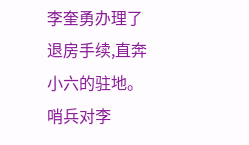李奎勇办理了退房手续,直奔小六的驻地。哨兵对李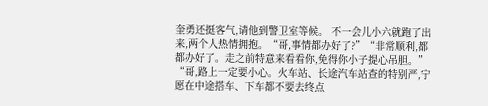奎勇还挺客气,请他到警卫室等候。 不一会儿小六就跑了出来,两个人热情拥抱。“哥,事情都办好了?”“非常顺利,都都办好了。走之前特意来看看你,免得你小子提心吊胆。” “哥,路上一定要小心。火车站、长途汽车站查的特别严,宁愿在中途搭车、下车都不要去终点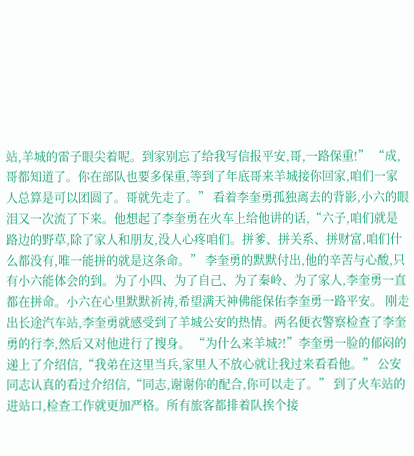站,羊城的雷子眼尖着呢。到家别忘了给我写信报平安,哥,一路保重!” “成,哥都知道了。你在部队也要多保重,等到了年底哥来羊城接你回家,咱们一家人总算是可以团圆了。哥就先走了。” 看着李奎勇孤独离去的背影,小六的眼泪又一次流了下来。他想起了李奎勇在火车上给他讲的话,“六子,咱们就是路边的野草,除了家人和朋友,没人心疼咱们。拼爹、拼关系、拼财富,咱们什么都没有,唯一能拼的就是这条命。” 李奎勇的默默付出,他的辛苦与心酸,只有小六能体会的到。为了小四、为了自己、为了秦岭、为了家人,李奎勇一直都在拼命。小六在心里默默祈祷,希望满天神佛能保佑李奎勇一路平安。 刚走出长途汽车站,李奎勇就感受到了羊城公安的热情。两名便衣警察检查了李奎勇的行李,然后又对他进行了搜身。 “为什么来羊城?!”李奎勇一脸的郁闷的递上了介绍信,“我弟在这里当兵,家里人不放心就让我过来看看他。” 公安同志认真的看过介绍信,“同志,谢谢你的配合,你可以走了。” 到了火车站的进站口,检查工作就更加严格。所有旅客都排着队挨个接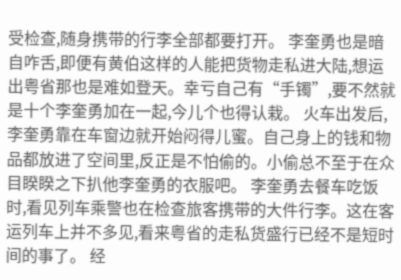受检查,随身携带的行李全部都要打开。 李奎勇也是暗自咋舌,即便有黄伯这样的人能把货物走私进大陆,想运出粤省那也是难如登天。幸亏自己有“手镯”,要不然就是十个李奎勇加在一起,今儿个也得认栽。 火车出发后,李奎勇靠在车窗边就开始闷得儿蜜。自己身上的钱和物品都放进了空间里,反正是不怕偷的。小偷总不至于在众目睽睽之下扒他李奎勇的衣服吧。 李奎勇去餐车吃饭时,看见列车乘警也在检查旅客携带的大件行李。这在客运列车上并不多见,看来粤省的走私货盛行已经不是短时间的事了。 经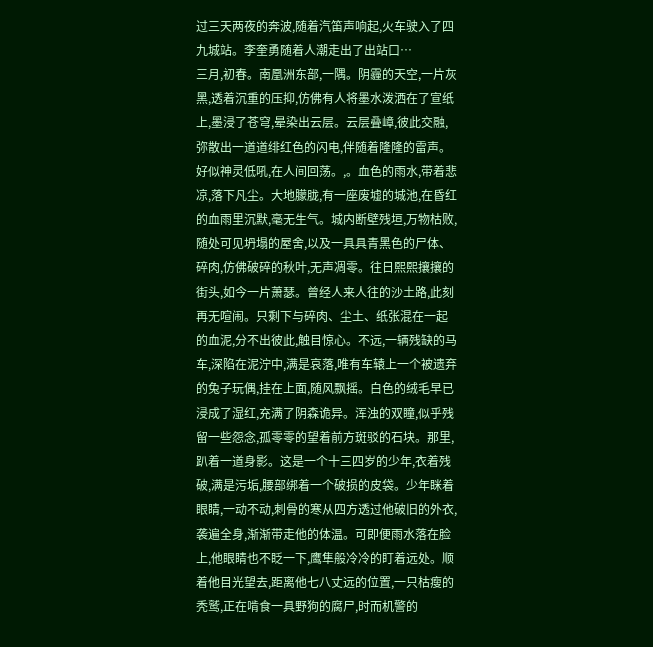过三天两夜的奔波,随着汽笛声响起,火车驶入了四九城站。李奎勇随着人潮走出了出站口…
三月,初春。南凰洲东部,一隅。阴霾的天空,一片灰黑,透着沉重的压抑,仿佛有人将墨水泼洒在了宣纸上,墨浸了苍穹,晕染出云层。云层叠嶂,彼此交融,弥散出一道道绯红色的闪电,伴随着隆隆的雷声。好似神灵低吼,在人间回荡。,。血色的雨水,带着悲凉,落下凡尘。大地朦胧,有一座废墟的城池,在昏红的血雨里沉默,毫无生气。城内断壁残垣,万物枯败,随处可见坍塌的屋舍,以及一具具青黑色的尸体、碎肉,仿佛破碎的秋叶,无声凋零。往日熙熙攘攘的街头,如今一片萧瑟。曾经人来人往的沙土路,此刻再无喧闹。只剩下与碎肉、尘土、纸张混在一起的血泥,分不出彼此,触目惊心。不远,一辆残缺的马车,深陷在泥泞中,满是哀落,唯有车辕上一个被遗弃的兔子玩偶,挂在上面,随风飘摇。白色的绒毛早已浸成了湿红,充满了阴森诡异。浑浊的双瞳,似乎残留一些怨念,孤零零的望着前方斑驳的石块。那里,趴着一道身影。这是一个十三四岁的少年,衣着残破,满是污垢,腰部绑着一个破损的皮袋。少年眯着眼睛,一动不动,刺骨的寒从四方透过他破旧的外衣,袭遍全身,渐渐带走他的体温。可即便雨水落在脸上,他眼睛也不眨一下,鹰隼般冷冷的盯着远处。顺着他目光望去,距离他七八丈远的位置,一只枯瘦的秃鹫,正在啃食一具野狗的腐尸,时而机警的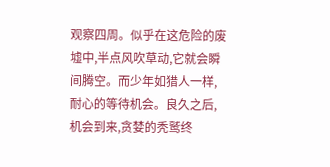观察四周。似乎在这危险的废墟中,半点风吹草动,它就会瞬间腾空。而少年如猎人一样,耐心的等待机会。良久之后,机会到来,贪婪的秃鹫终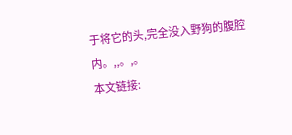于将它的头,完全没入野狗的腹腔内。,,。,。
本文链接: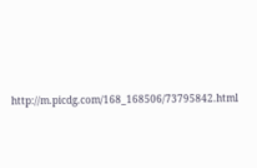http://m.picdg.com/168_168506/73795842.html